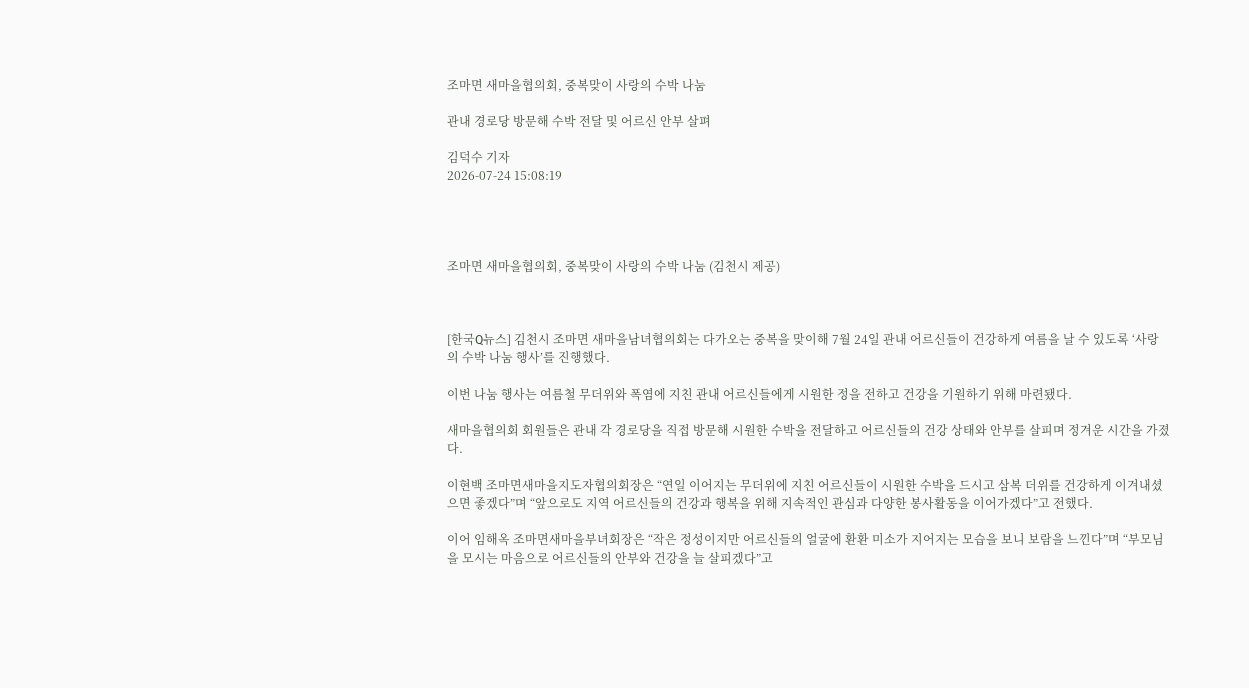조마면 새마을협의회, 중복맞이 사랑의 수박 나눔

관내 경로당 방문해 수박 전달 및 어르신 안부 살펴

김덕수 기자
2026-07-24 15:08:19




조마면 새마을협의회, 중복맞이 사랑의 수박 나눔 (김천시 제공)



[한국Q뉴스] 김천시 조마면 새마을남녀협의회는 다가오는 중복을 맞이해 7월 24일 관내 어르신들이 건강하게 여름을 날 수 있도록 ‘사랑의 수박 나눔 행사’를 진행했다.

이번 나눔 행사는 여름철 무더위와 폭염에 지친 관내 어르신들에게 시원한 정을 전하고 건강을 기원하기 위해 마련됐다.

새마을협의회 회원들은 관내 각 경로당을 직접 방문해 시원한 수박을 전달하고 어르신들의 건강 상태와 안부를 살피며 정겨운 시간을 가졌다.

이현백 조마면새마을지도자협의회장은 “연일 이어지는 무더위에 지친 어르신들이 시원한 수박을 드시고 삼복 더위를 건강하게 이겨내셨으면 좋겠다”며 “앞으로도 지역 어르신들의 건강과 행복을 위해 지속적인 관심과 다양한 봉사활동을 이어가겠다”고 전했다.

이어 임해옥 조마면새마을부녀회장은 “작은 정성이지만 어르신들의 얼굴에 환환 미소가 지어지는 모습을 보니 보람을 느낀다”며 “부모님을 모시는 마음으로 어르신들의 안부와 건강을 늘 살피겠다”고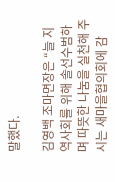말했다.

김영백 조마면장은 “늘 지역사회를 위해 솔선수범하며 따뜻한 나눔을 실천해 주시는 새마을협의회에 감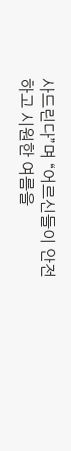사드린다”며 “어르신들이 안전하고 시원한 여름을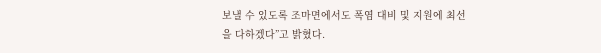보낼 수 있도록 조마면에서도 폭염 대비 및 지원에 최선을 다하겠다”고 밝혔다.